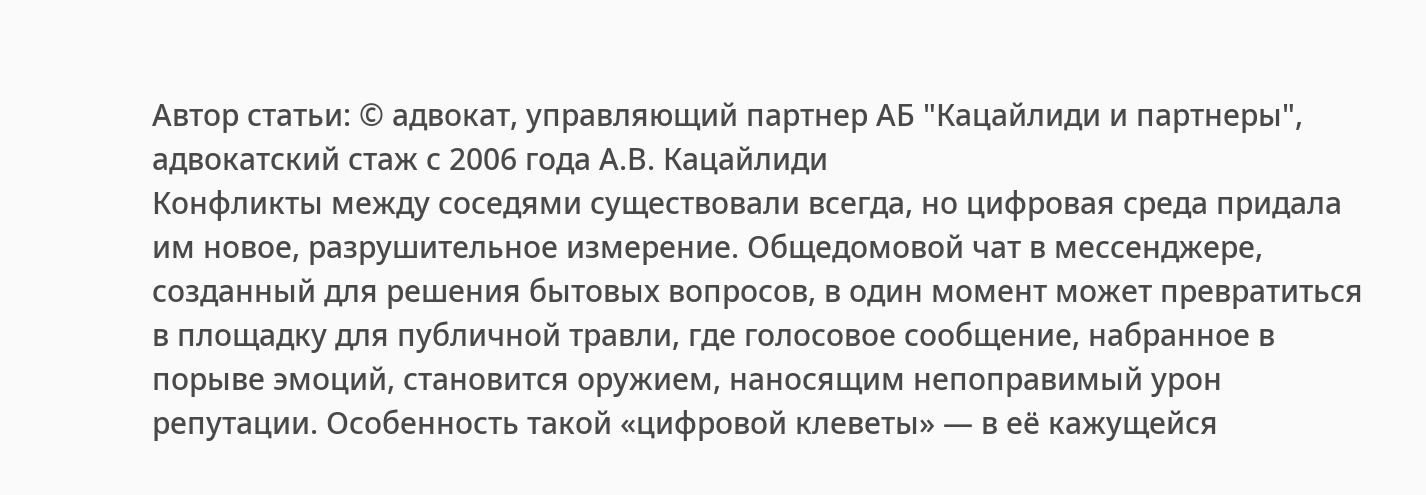Автор статьи: © адвокат, управляющий партнер АБ "Кацайлиди и партнеры", адвокатский стаж с 2006 года А.В. Кацайлиди
Конфликты между соседями существовали всегда, но цифровая среда придала им новое, разрушительное измерение. Общедомовой чат в мессенджере, созданный для решения бытовых вопросов, в один момент может превратиться в площадку для публичной травли, где голосовое сообщение, набранное в порыве эмоций, становится оружием, наносящим непоправимый урон репутации. Особенность такой «цифровой клеветы» — в её кажущейся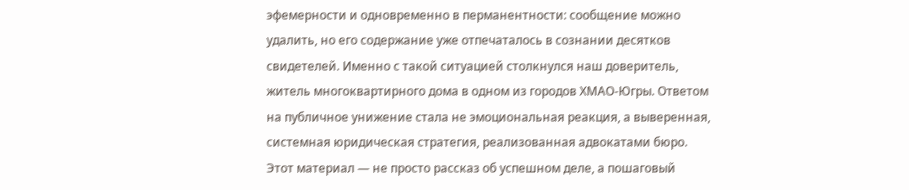эфемерности и одновременно в перманентности: сообщение можно удалить, но его содержание уже отпечаталось в сознании десятков свидетелей. Именно с такой ситуацией столкнулся наш доверитель, житель многоквартирного дома в одном из городов ХМАО-Югры. Ответом на публичное унижение стала не эмоциональная реакция, а выверенная, системная юридическая стратегия, реализованная адвокатами бюро.
Этот материал — не просто рассказ об успешном деле, а пошаговый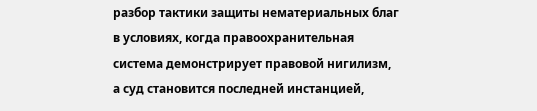разбор тактики защиты нематериальных благ в условиях, когда правоохранительная система демонстрирует правовой нигилизм, а суд становится последней инстанцией,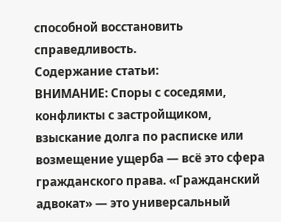способной восстановить справедливость.
Содержание статьи:
ВНИМАНИЕ: Споры с соседями, конфликты с застройщиком, взыскание долга по расписке или возмещение ущерба — всё это сфера гражданского права. «Гражданский адвокат» — это универсальный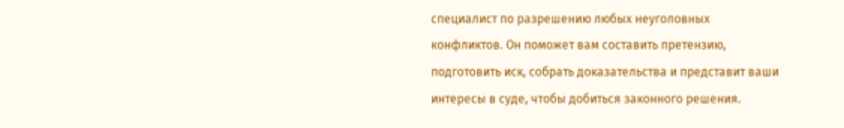специалист по разрешению любых неуголовных конфликтов. Он поможет вам составить претензию, подготовить иск, собрать доказательства и представит ваши интересы в суде, чтобы добиться законного решения.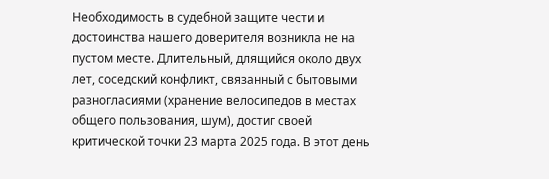Необходимость в судебной защите чести и достоинства нашего доверителя возникла не на пустом месте. Длительный, длящийся около двух лет, соседский конфликт, связанный с бытовыми разногласиями (хранение велосипедов в местах общего пользования, шум), достиг своей критической точки 23 марта 2025 года. В этот день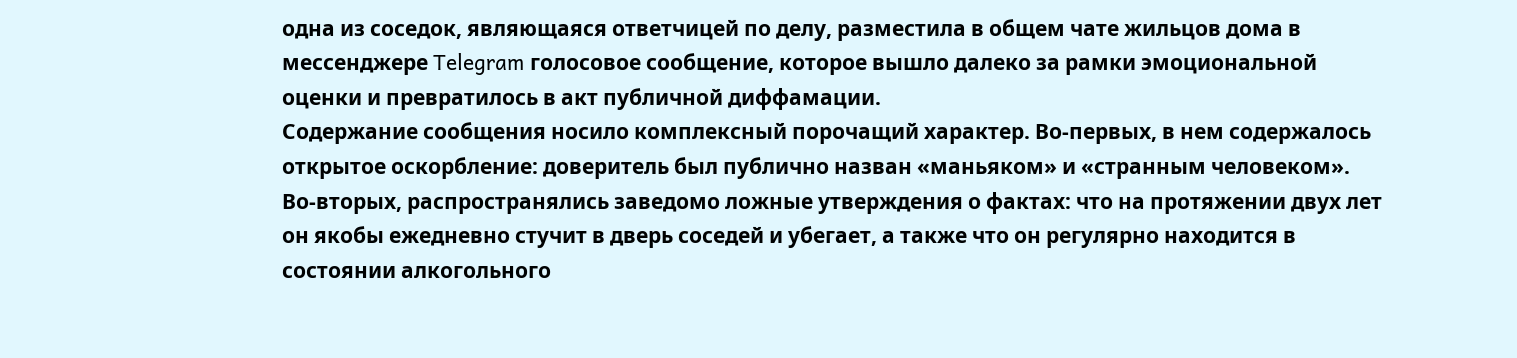одна из соседок, являющаяся ответчицей по делу, разместила в общем чате жильцов дома в мессенджере Telegram голосовое сообщение, которое вышло далеко за рамки эмоциональной оценки и превратилось в акт публичной диффамации.
Содержание сообщения носило комплексный порочащий характер. Во-первых, в нем содержалось открытое оскорбление: доверитель был публично назван «маньяком» и «странным человеком». Во-вторых, распространялись заведомо ложные утверждения о фактах: что на протяжении двух лет он якобы ежедневно стучит в дверь соседей и убегает, а также что он регулярно находится в состоянии алкогольного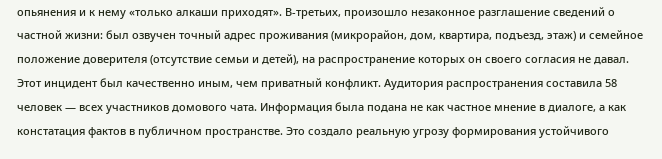опьянения и к нему «только алкаши приходят». В-третьих, произошло незаконное разглашение сведений о частной жизни: был озвучен точный адрес проживания (микрорайон, дом, квартира, подъезд, этаж) и семейное положение доверителя (отсутствие семьи и детей), на распространение которых он своего согласия не давал.
Этот инцидент был качественно иным, чем приватный конфликт. Аудитория распространения составила 58 человек — всех участников домового чата. Информация была подана не как частное мнение в диалоге, а как констатация фактов в публичном пространстве. Это создало реальную угрозу формирования устойчивого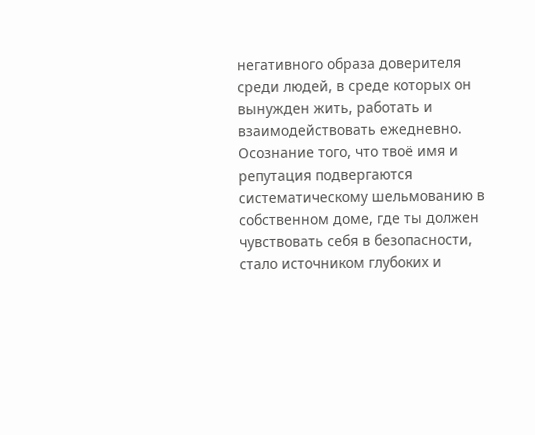негативного образа доверителя среди людей, в среде которых он вынужден жить, работать и взаимодействовать ежедневно. Осознание того, что твоё имя и репутация подвергаются систематическому шельмованию в собственном доме, где ты должен чувствовать себя в безопасности, стало источником глубоких и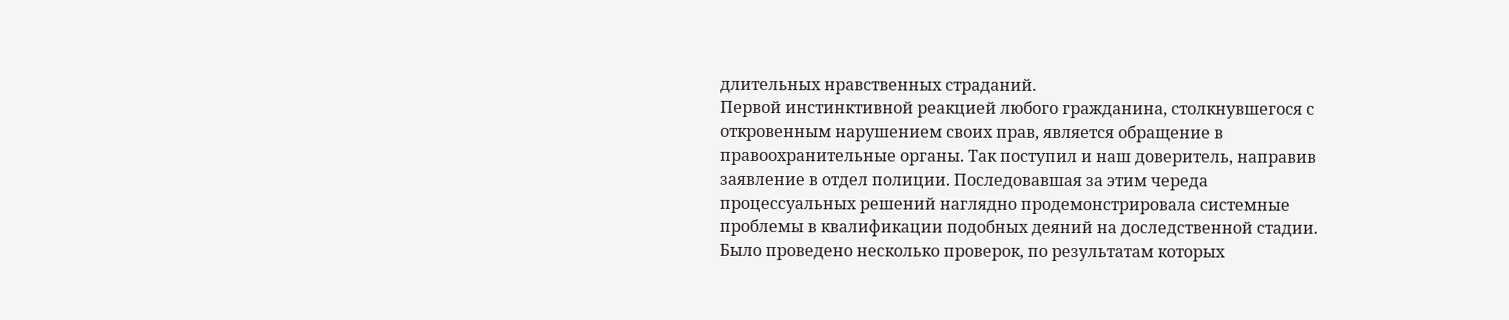длительных нравственных страданий.
Первой инстинктивной реакцией любого гражданина, столкнувшегося с откровенным нарушением своих прав, является обращение в правоохранительные органы. Так поступил и наш доверитель, направив заявление в отдел полиции. Последовавшая за этим череда процессуальных решений наглядно продемонстрировала системные проблемы в квалификации подобных деяний на доследственной стадии.
Было проведено несколько проверок, по результатам которых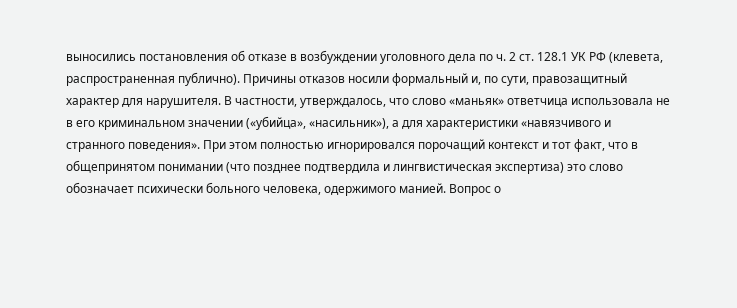выносились постановления об отказе в возбуждении уголовного дела по ч. 2 ст. 128.1 УК РФ (клевета, распространенная публично). Причины отказов носили формальный и, по сути, правозащитный характер для нарушителя. В частности, утверждалось, что слово «маньяк» ответчица использовала не в его криминальном значении («убийца», «насильник»), а для характеристики «навязчивого и странного поведения». При этом полностью игнорировался порочащий контекст и тот факт, что в общепринятом понимании (что позднее подтвердила и лингвистическая экспертиза) это слово обозначает психически больного человека, одержимого манией. Вопрос о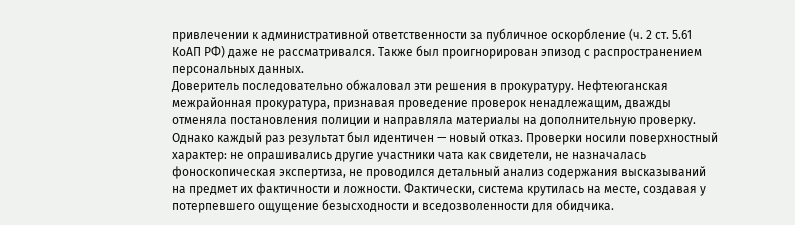привлечении к административной ответственности за публичное оскорбление (ч. 2 ст. 5.61 КоАП РФ) даже не рассматривался. Также был проигнорирован эпизод с распространением персональных данных.
Доверитель последовательно обжаловал эти решения в прокуратуру. Нефтеюганская межрайонная прокуратура, признавая проведение проверок ненадлежащим, дважды отменяла постановления полиции и направляла материалы на дополнительную проверку. Однако каждый раз результат был идентичен — новый отказ. Проверки носили поверхностный характер: не опрашивались другие участники чата как свидетели, не назначалась фоноскопическая экспертиза, не проводился детальный анализ содержания высказываний на предмет их фактичности и ложности. Фактически, система крутилась на месте, создавая у потерпевшего ощущение безысходности и вседозволенности для обидчика.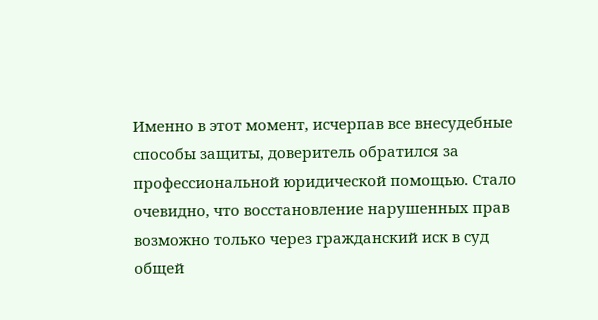Именно в этот момент, исчерпав все внесудебные способы защиты, доверитель обратился за профессиональной юридической помощью. Стало очевидно, что восстановление нарушенных прав возможно только через гражданский иск в суд общей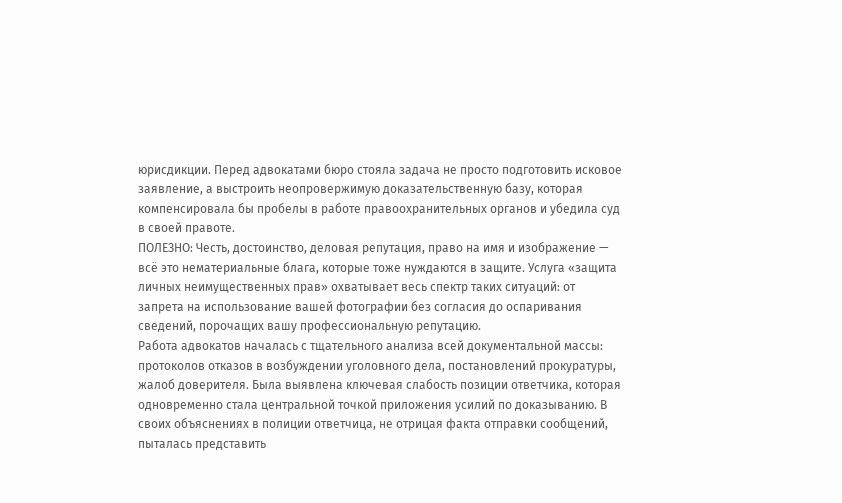юрисдикции. Перед адвокатами бюро стояла задача не просто подготовить исковое заявление, а выстроить неопровержимую доказательственную базу, которая компенсировала бы пробелы в работе правоохранительных органов и убедила суд в своей правоте.
ПОЛЕЗНО: Честь, достоинство, деловая репутация, право на имя и изображение — всё это нематериальные блага, которые тоже нуждаются в защите. Услуга «защита личных неимущественных прав» охватывает весь спектр таких ситуаций: от запрета на использование вашей фотографии без согласия до оспаривания сведений, порочащих вашу профессиональную репутацию.
Работа адвокатов началась с тщательного анализа всей документальной массы: протоколов отказов в возбуждении уголовного дела, постановлений прокуратуры, жалоб доверителя. Была выявлена ключевая слабость позиции ответчика, которая одновременно стала центральной точкой приложения усилий по доказыванию. В своих объяснениях в полиции ответчица, не отрицая факта отправки сообщений, пыталась представить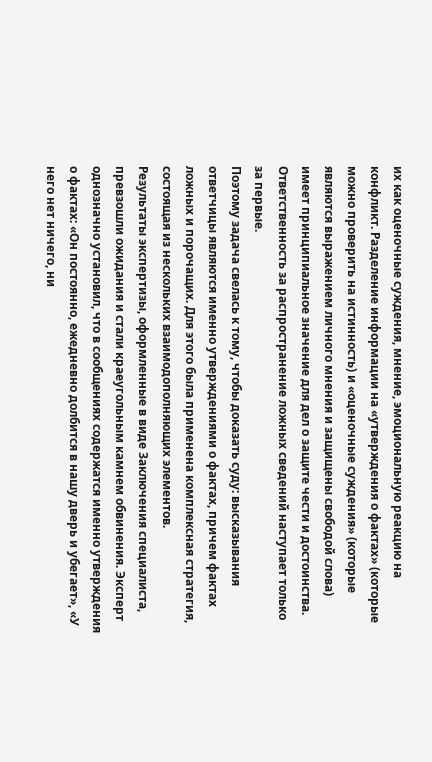их как оценочные суждения, мнение, эмоциональную реакцию на конфликт. Разделение информации на «утверждения о фактах» (которые можно проверить на истинность) и «оценочные суждения» (которые являются выражением личного мнения и защищены свободой слова) имеет принципиальное значение для дел о защите чести и достоинства. Ответственность за распространение ложных сведений наступает только за первые.
Поэтому задача свелась к тому, чтобы доказать суду: высказывания ответчицы являются именно утверждениями о фактах, причем фактах ложных и порочащих. Для этого была применена комплексная стратегия, состоящая из нескольких взаимодополняющих элементов.
Результаты экспертизы, оформленные в виде Заключения специалиста, превзошли ожидания и стали краеугольным камнем обвинения. Эксперт однозначно установил, что в сообщениях содержатся именно утверждения о фактах: «Он постоянно, ежедневно долбится в нашу дверь и убегает», «У него нет ничего, ни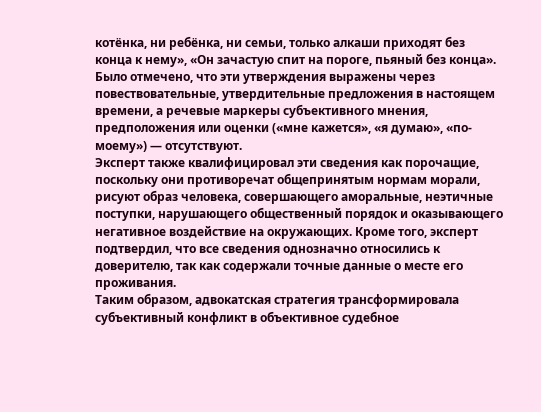котёнка, ни ребёнка, ни семьи, только алкаши приходят без конца к нему», «Он зачастую спит на пороге, пьяный без конца». Было отмечено, что эти утверждения выражены через повествовательные, утвердительные предложения в настоящем времени, а речевые маркеры субъективного мнения, предположения или оценки («мне кажется», «я думаю», «по-моему») — отсутствуют.
Эксперт также квалифицировал эти сведения как порочащие, поскольку они противоречат общепринятым нормам морали, рисуют образ человека, совершающего аморальные, неэтичные поступки, нарушающего общественный порядок и оказывающего негативное воздействие на окружающих. Кроме того, эксперт подтвердил, что все сведения однозначно относились к доверителю, так как содержали точные данные о месте его проживания.
Таким образом, адвокатская стратегия трансформировала субъективный конфликт в объективное судебное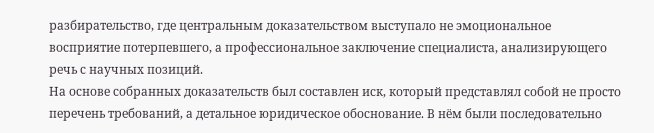разбирательство, где центральным доказательством выступало не эмоциональное восприятие потерпевшего, а профессиональное заключение специалиста, анализирующего речь с научных позиций.
На основе собранных доказательств был составлен иск, который представлял собой не просто перечень требований, а детальное юридическое обоснование. В нём были последовательно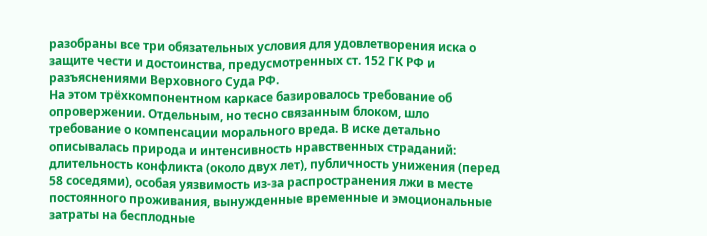разобраны все три обязательных условия для удовлетворения иска о защите чести и достоинства, предусмотренных ст. 152 ГК РФ и разъяснениями Верховного Суда РФ.
На этом трёхкомпонентном каркасе базировалось требование об опровержении. Отдельным, но тесно связанным блоком, шло требование о компенсации морального вреда. В иске детально описывалась природа и интенсивность нравственных страданий: длительность конфликта (около двух лет), публичность унижения (перед 58 соседями), особая уязвимость из-за распространения лжи в месте постоянного проживания, вынужденные временные и эмоциональные затраты на бесплодные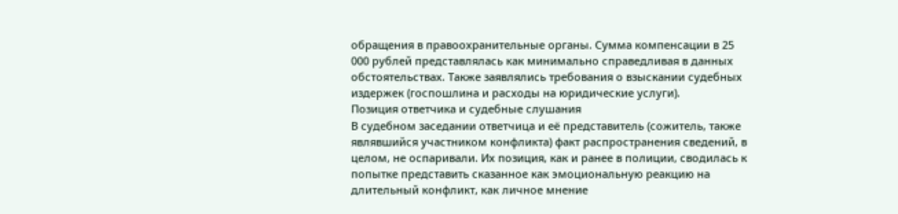обращения в правоохранительные органы. Сумма компенсации в 25 000 рублей представлялась как минимально справедливая в данных обстоятельствах. Также заявлялись требования о взыскании судебных издержек (госпошлина и расходы на юридические услуги).
Позиция ответчика и судебные слушания
В судебном заседании ответчица и её представитель (сожитель, также являвшийся участником конфликта) факт распространения сведений, в целом, не оспаривали. Их позиция, как и ранее в полиции, сводилась к попытке представить сказанное как эмоциональную реакцию на длительный конфликт, как личное мнение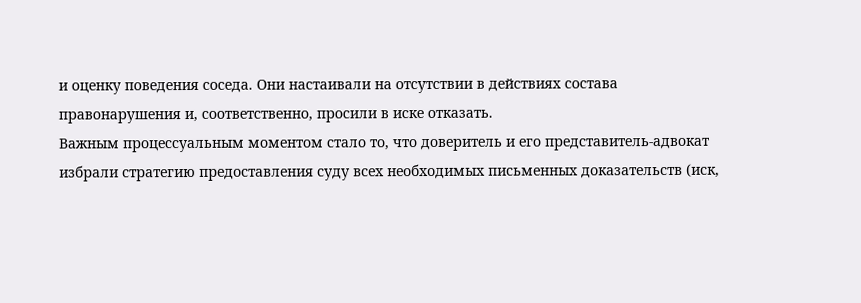и оценку поведения соседа. Они настаивали на отсутствии в действиях состава правонарушения и, соответственно, просили в иске отказать.
Важным процессуальным моментом стало то, что доверитель и его представитель-адвокат избрали стратегию предоставления суду всех необходимых письменных доказательств (иск,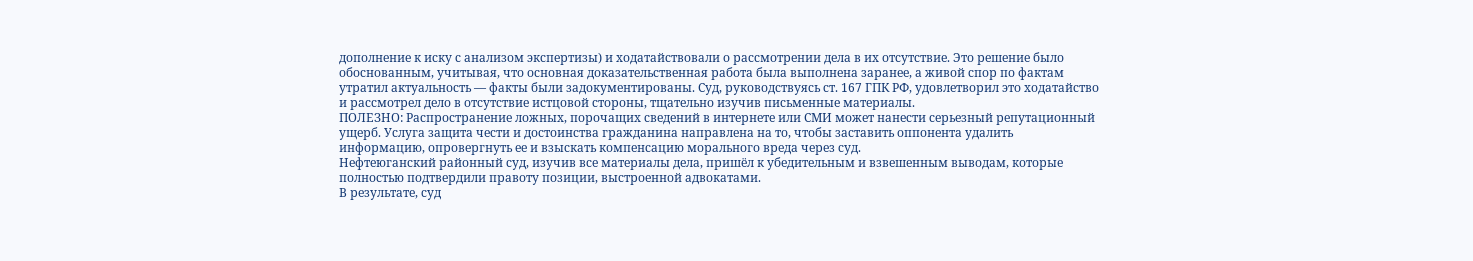дополнение к иску с анализом экспертизы) и ходатайствовали о рассмотрении дела в их отсутствие. Это решение было обоснованным, учитывая, что основная доказательственная работа была выполнена заранее, а живой спор по фактам утратил актуальность — факты были задокументированы. Суд, руководствуясь ст. 167 ГПК РФ, удовлетворил это ходатайство и рассмотрел дело в отсутствие истцовой стороны, тщательно изучив письменные материалы.
ПОЛЕЗНО: Распространение ложных, порочащих сведений в интернете или СМИ может нанести серьезный репутационный ущерб. Услуга защита чести и достоинства гражданина направлена на то, чтобы заставить оппонента удалить информацию, опровергнуть ее и взыскать компенсацию морального вреда через суд.
Нефтеюганский районный суд, изучив все материалы дела, пришёл к убедительным и взвешенным выводам, которые полностью подтвердили правоту позиции, выстроенной адвокатами.
В результате, суд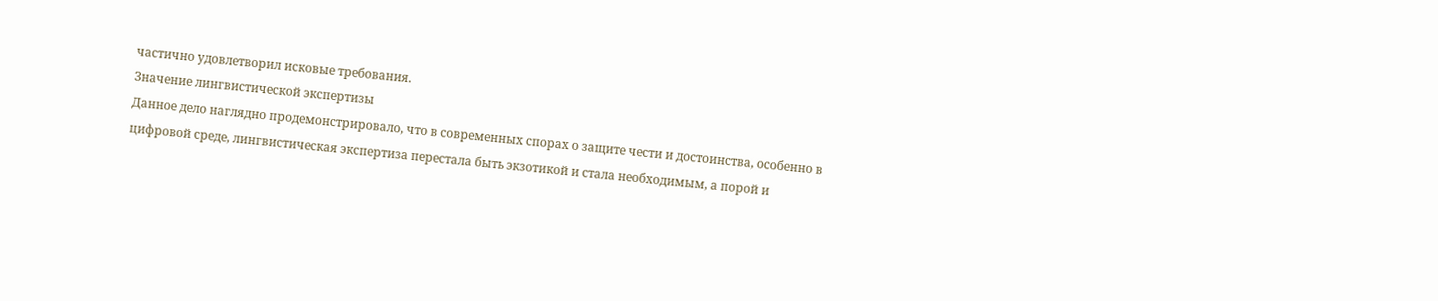частично удовлетворил исковые требования.
Значение лингвистической экспертизы
Данное дело наглядно продемонстрировало, что в современных спорах о защите чести и достоинства, особенно в цифровой среде, лингвистическая экспертиза перестала быть экзотикой и стала необходимым, а порой и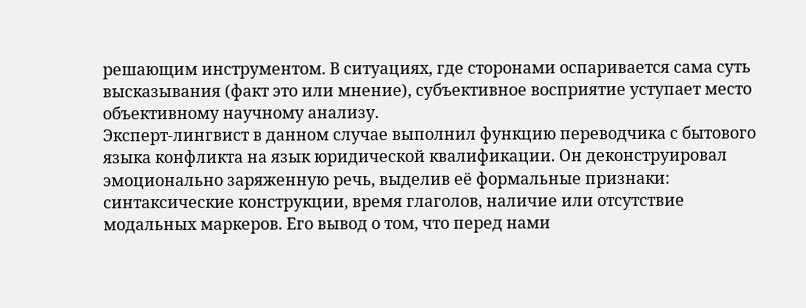решающим инструментом. В ситуациях, где сторонами оспаривается сама суть высказывания (факт это или мнение), субъективное восприятие уступает место объективному научному анализу.
Эксперт-лингвист в данном случае выполнил функцию переводчика с бытового языка конфликта на язык юридической квалификации. Он деконструировал эмоционально заряженную речь, выделив её формальные признаки: синтаксические конструкции, время глаголов, наличие или отсутствие модальных маркеров. Его вывод о том, что перед нами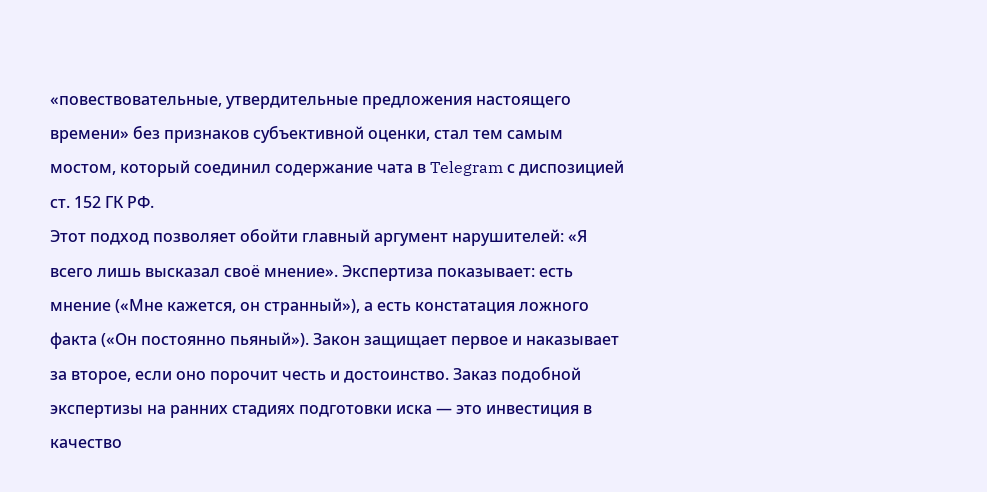«повествовательные, утвердительные предложения настоящего времени» без признаков субъективной оценки, стал тем самым мостом, который соединил содержание чата в Telegram с диспозицией ст. 152 ГК РФ.
Этот подход позволяет обойти главный аргумент нарушителей: «Я всего лишь высказал своё мнение». Экспертиза показывает: есть мнение («Мне кажется, он странный»), а есть констатация ложного факта («Он постоянно пьяный»). Закон защищает первое и наказывает за второе, если оно порочит честь и достоинство. Заказ подобной экспертизы на ранних стадиях подготовки иска — это инвестиция в качество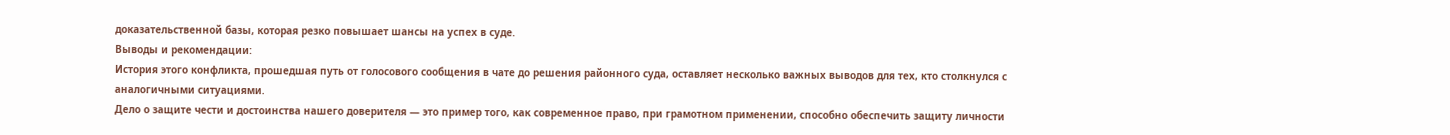доказательственной базы, которая резко повышает шансы на успех в суде.
Выводы и рекомендации:
История этого конфликта, прошедшая путь от голосового сообщения в чате до решения районного суда, оставляет несколько важных выводов для тех, кто столкнулся с аналогичными ситуациями.
Дело о защите чести и достоинства нашего доверителя — это пример того, как современное право, при грамотном применении, способно обеспечить защиту личности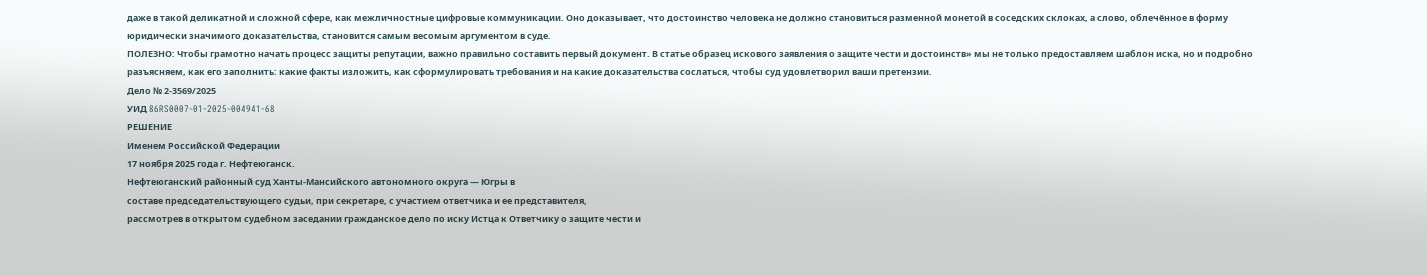даже в такой деликатной и сложной сфере, как межличностные цифровые коммуникации. Оно доказывает, что достоинство человека не должно становиться разменной монетой в соседских склоках, а слово, облечённое в форму юридически значимого доказательства, становится самым весомым аргументом в суде.
ПОЛЕЗНО: Чтобы грамотно начать процесс защиты репутации, важно правильно составить первый документ. В статье образец искового заявления о защите чести и достоинств» мы не только предоставляем шаблон иска, но и подробно разъясняем, как его заполнить: какие факты изложить, как сформулировать требования и на какие доказательства сослаться, чтобы суд удовлетворил ваши претензии.
Дело № 2-3569/2025
УИД 86RS0007-01-2025-004941-68
РЕШЕНИЕ
Именем Российской Федерации
17 ноября 2025 года г. Нефтеюганск.
Нефтеюганский районный суд Ханты-Мансийского автономного округа — Югры в
составе председательствующего судьи, при секретаре, с участием ответчика и ее представителя,
рассмотрев в открытом судебном заседании гражданское дело по иску Истца к Ответчику о защите чести и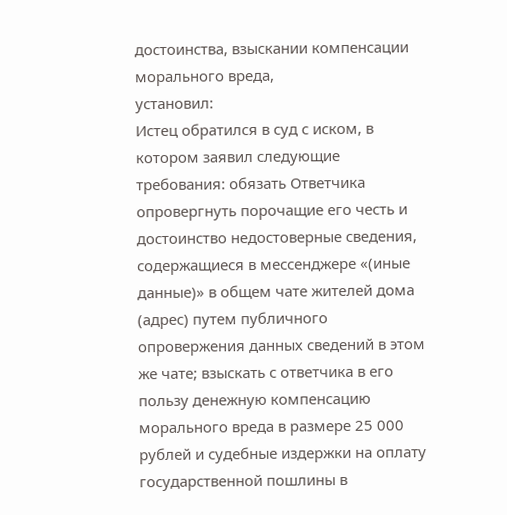достоинства, взыскании компенсации морального вреда,
установил:
Истец обратился в суд с иском, в котором заявил следующие требования: обязать Ответчика опровергнуть порочащие его честь и достоинство недостоверные сведения, содержащиеся в мессенджере «(иные данные)» в общем чате жителей дома (адрес) путем публичного опровержения данных сведений в этом же чате; взыскать с ответчика в его пользу денежную компенсацию морального вреда в размере 25 000 рублей и судебные издержки на оплату государственной пошлины в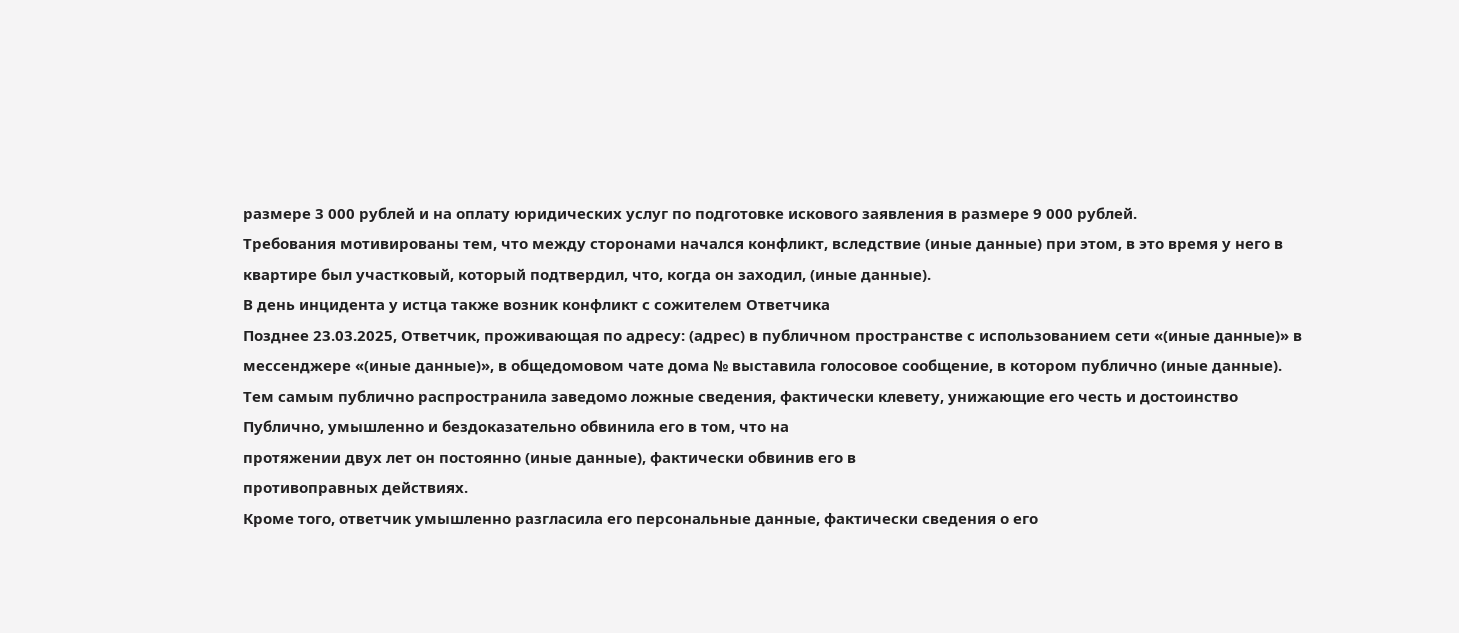размере 3 000 рублей и на оплату юридических услуг по подготовке искового заявления в размере 9 000 рублей.
Требования мотивированы тем, что между сторонами начался конфликт, вследствие (иные данные) при этом, в это время у него в квартире был участковый, который подтвердил, что, когда он заходил, (иные данные).
В день инцидента у истца также возник конфликт с сожителем Ответчика
Позднее 23.03.2025, Ответчик, проживающая по адресу: (адрес) в публичном пространстве с использованием сети «(иные данные)» в мессенджере «(иные данные)», в общедомовом чате дома № выставила голосовое сообщение, в котором публично (иные данные). Тем самым публично распространила заведомо ложные сведения, фактически клевету, унижающие его честь и достоинство
Публично, умышленно и бездоказательно обвинила его в том, что на
протяжении двух лет он постоянно (иные данные), фактически обвинив его в
противоправных действиях.
Кроме того, ответчик умышленно разгласила его персональные данные, фактически сведения о его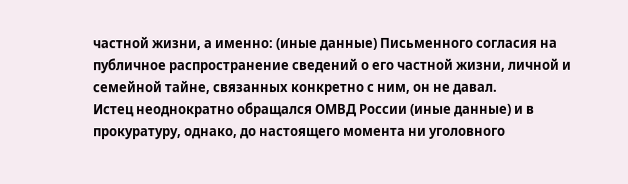частной жизни, а именно: (иные данные) Письменного согласия на публичное распространение сведений о его частной жизни, личной и семейной тайне, связанных конкретно с ним, он не давал.
Истец неоднократно обращался ОМВД России (иные данные) и в прокуратуру, однако, до настоящего момента ни уголовного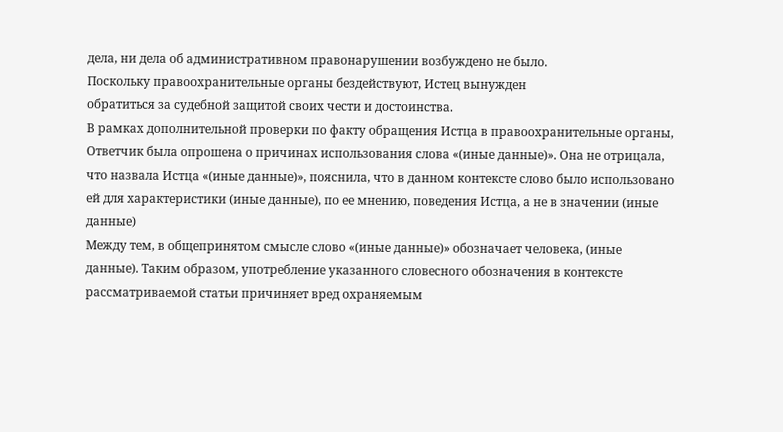дела, ни дела об административном правонарушении возбуждено не было.
Поскольку правоохранительные органы бездействуют, Истец вынужден
обратиться за судебной защитой своих чести и достоинства.
В рамках дополнительной проверки по факту обращения Истца в правоохранительные органы, Ответчик была опрошена о причинах использования слова «(иные данные)». Она не отрицала, что назвала Истца «(иные данные)», пояснила, что в данном контексте слово было использовано ей для характеристики (иные данные), по ее мнению, поведения Истца, а не в значении (иные данные)
Между тем, в общепринятом смысле слово «(иные данные)» обозначает человека, (иные данные). Таким образом, употребление указанного словесного обозначения в контексте рассматриваемой статьи причиняет вред охраняемым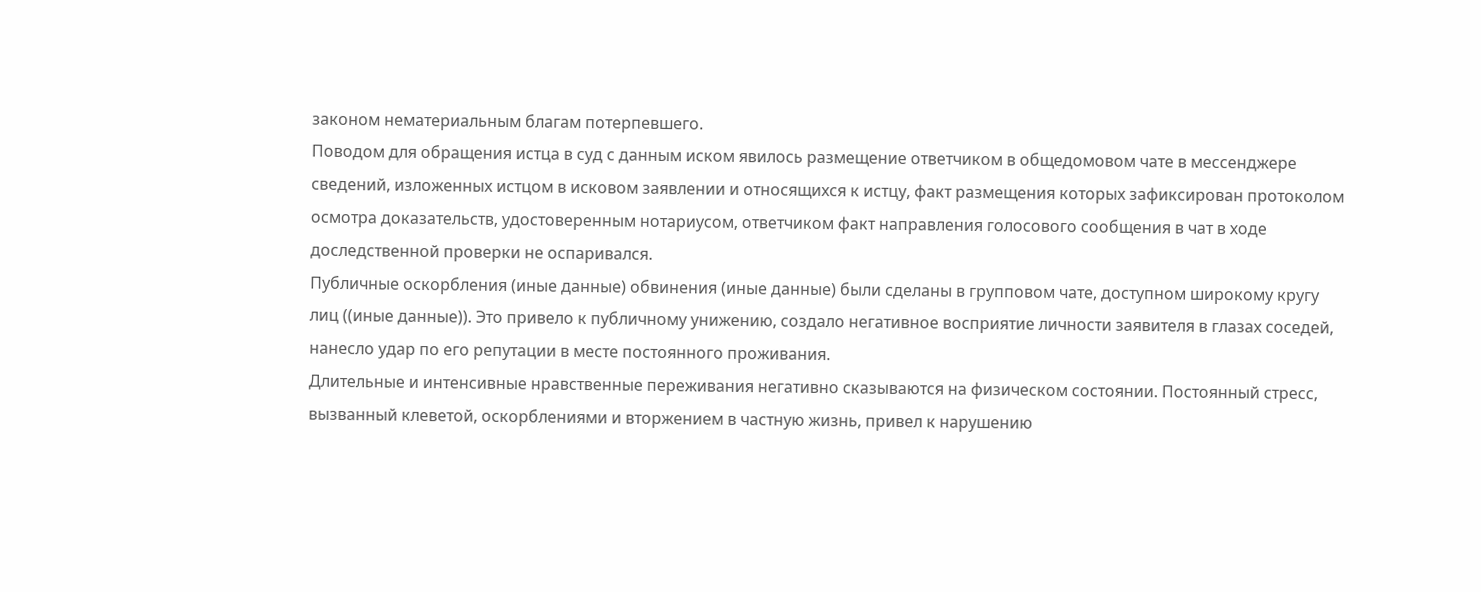законом нематериальным благам потерпевшего.
Поводом для обращения истца в суд с данным иском явилось размещение ответчиком в общедомовом чате в мессенджере сведений, изложенных истцом в исковом заявлении и относящихся к истцу, факт размещения которых зафиксирован протоколом осмотра доказательств, удостоверенным нотариусом, ответчиком факт направления голосового сообщения в чат в ходе доследственной проверки не оспаривался.
Публичные оскорбления (иные данные) обвинения (иные данные) были сделаны в групповом чате, доступном широкому кругу лиц ((иные данные)). Это привело к публичному унижению, создало негативное восприятие личности заявителя в глазах соседей, нанесло удар по его репутации в месте постоянного проживания.
Длительные и интенсивные нравственные переживания негативно сказываются на физическом состоянии. Постоянный стресс, вызванный клеветой, оскорблениями и вторжением в частную жизнь, привел к нарушению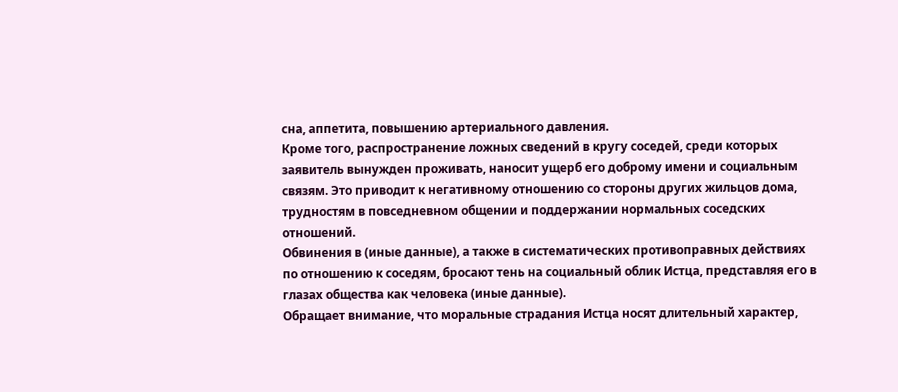сна, аппетита, повышению артериального давления.
Кроме того, распространение ложных сведений в кругу соседей, среди которых заявитель вынужден проживать, наносит ущерб его доброму имени и социальным связям. Это приводит к негативному отношению со стороны других жильцов дома, трудностям в повседневном общении и поддержании нормальных соседских отношений.
Обвинения в (иные данные), а также в систематических противоправных действиях по отношению к соседям, бросают тень на социальный облик Истца, представляя его в глазах общества как человека (иные данные).
Обращает внимание, что моральные страдания Истца носят длительный характер,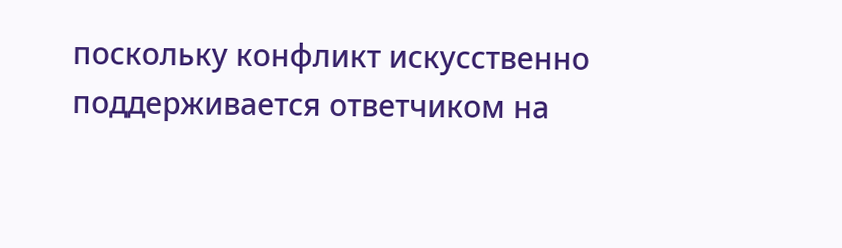поскольку конфликт искусственно поддерживается ответчиком на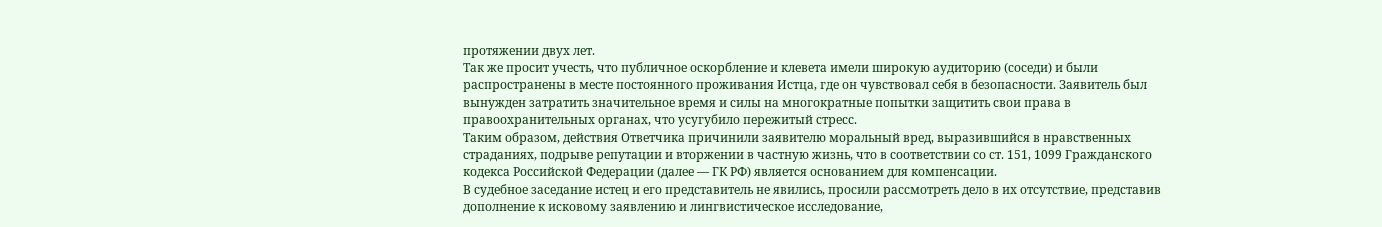протяжении двух лет.
Так же просит учесть, что публичное оскорбление и клевета имели широкую аудиторию (соседи) и были распространены в месте постоянного проживания Истца, где он чувствовал себя в безопасности. Заявитель был вынужден затратить значительное время и силы на многократные попытки защитить свои права в правоохранительных органах, что усугубило пережитый стресс.
Таким образом, действия Ответчика причинили заявителю моральный вред, выразившийся в нравственных страданиях, подрыве репутации и вторжении в частную жизнь, что в соответствии со ст. 151, 1099 Гражданского кодекса Российской Федерации (далее — ГК РФ) является основанием для компенсации.
В судебное заседание истец и его представитель не явились, просили рассмотреть дело в их отсутствие, представив дополнение к исковому заявлению и лингвистическое исследование,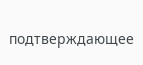подтверждающее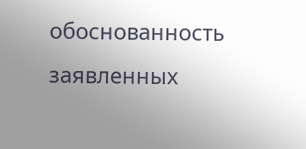обоснованность заявленных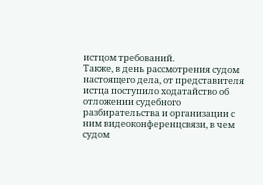истцом требований.
Также, в день рассмотрения судом настоящего дела, от представителя истца поступило ходатайство об отложении судебного разбирательства и организации с ним видеоконференцсвязи, в чем судом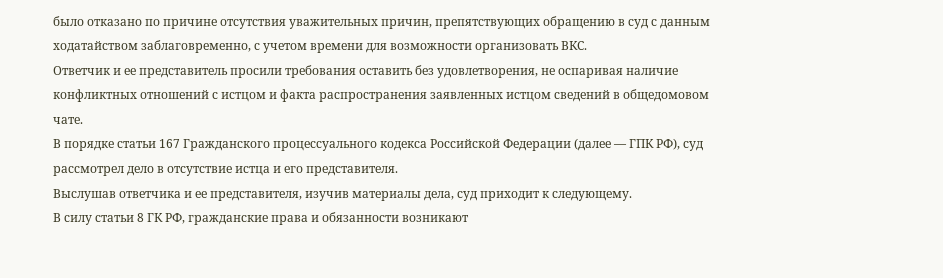было отказано по причине отсутствия уважительных причин, препятствующих обращению в суд с данным ходатайством заблаговременно, с учетом времени для возможности организовать ВКС.
Ответчик и ее представитель просили требования оставить без удовлетворения, не оспаривая наличие конфликтных отношений с истцом и факта распространения заявленных истцом сведений в общедомовом чате.
В порядке статьи 167 Гражданского процессуального кодекса Российской Федерации (далее — ГПК РФ), суд рассмотрел дело в отсутствие истца и его представителя.
Выслушав ответчика и ее представителя, изучив материалы дела, суд приходит к следующему.
В силу статьи 8 ГК РФ, гражданские права и обязанности возникают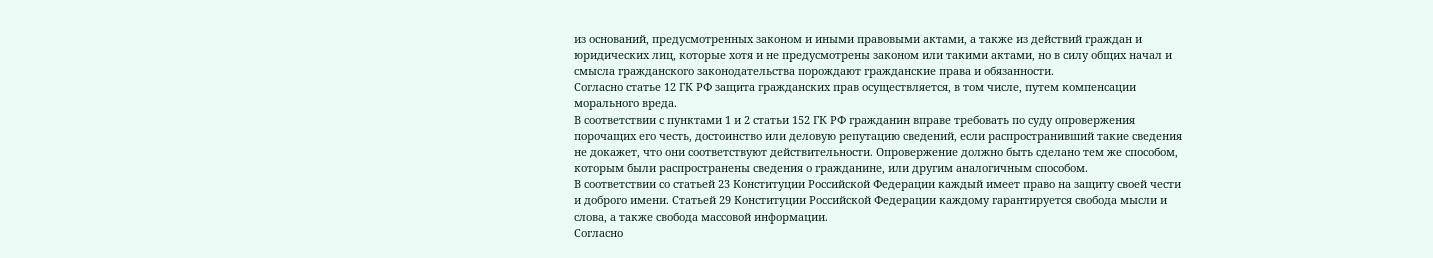из оснований, предусмотренных законом и иными правовыми актами, а также из действий граждан и юридических лиц, которые хотя и не предусмотрены законом или такими актами, но в силу общих начал и смысла гражданского законодательства порождают гражданские права и обязанности.
Согласно статье 12 ГК РФ защита гражданских прав осуществляется, в том числе, путем компенсации морального вреда.
В соответствии с пунктами 1 и 2 статьи 152 ГК РФ гражданин вправе требовать по суду опровержения порочащих его честь, достоинство или деловую репутацию сведений, если распространивший такие сведения не докажет, что они соответствуют действительности. Опровержение должно быть сделано тем же способом, которым были распространены сведения о гражданине, или другим аналогичным способом.
В соответствии со статьей 23 Конституции Российской Федерации каждый имеет право на защиту своей чести и доброго имени. Статьей 29 Конституции Российской Федерации каждому гарантируется свобода мысли и слова, а также свобода массовой информации.
Согласно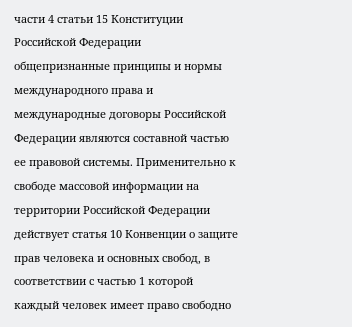части 4 статьи 15 Конституции Российской Федерации общепризнанные принципы и нормы международного права и международные договоры Российской Федерации являются составной частью ее правовой системы. Применительно к свободе массовой информации на территории Российской Федерации действует статья 10 Конвенции о защите прав человека и основных свобод, в соответствии с частью 1 которой каждый человек имеет право свободно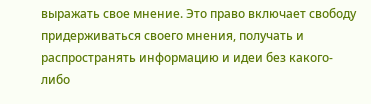выражать свое мнение. Это право включает свободу придерживаться своего мнения, получать и распространять информацию и идеи без какого-либо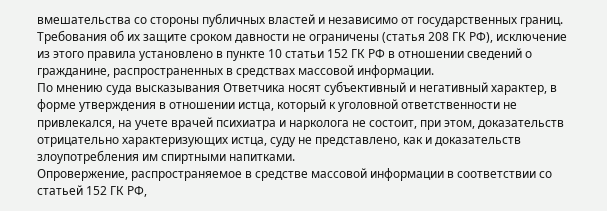вмешательства со стороны публичных властей и независимо от государственных границ.
Требования об их защите сроком давности не ограничены (статья 208 ГК РФ), исключение из этого правила установлено в пункте 10 статьи 152 ГК РФ в отношении сведений о гражданине, распространенных в средствах массовой информации.
По мнению суда высказывания Ответчика носят субъективный и негативный характер, в форме утверждения в отношении истца, который к уголовной ответственности не привлекался, на учете врачей психиатра и нарколога не состоит, при этом, доказательств отрицательно характеризующих истца, суду не представлено, как и доказательств злоупотребления им спиртными напитками.
Опровержение, распространяемое в средстве массовой информации в соответствии со статьей 152 ГК РФ,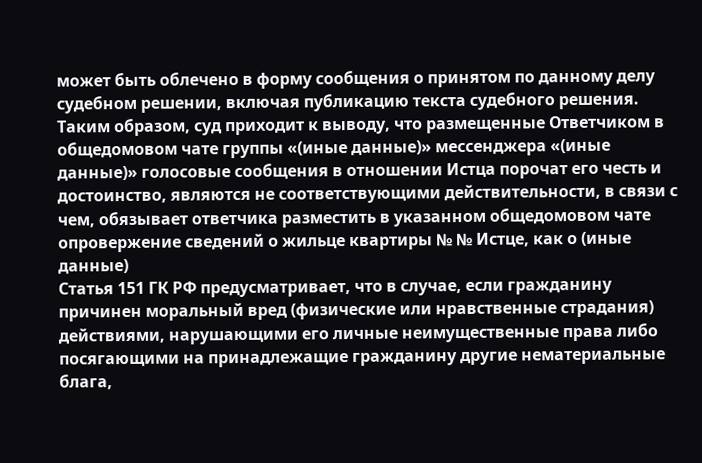может быть облечено в форму сообщения о принятом по данному делу судебном решении, включая публикацию текста судебного решения.
Таким образом, суд приходит к выводу, что размещенные Ответчиком в общедомовом чате группы «(иные данные)» мессенджера «(иные данные)» голосовые сообщения в отношении Истца порочат его честь и достоинство, являются не соответствующими действительности, в связи с чем, обязывает ответчика разместить в указанном общедомовом чате опровержение сведений о жильце квартиры № № Истце, как о (иные данные)
Статья 151 ГК РФ предусматривает, что в случае, если гражданину причинен моральный вред (физические или нравственные страдания) действиями, нарушающими его личные неимущественные права либо посягающими на принадлежащие гражданину другие нематериальные блага,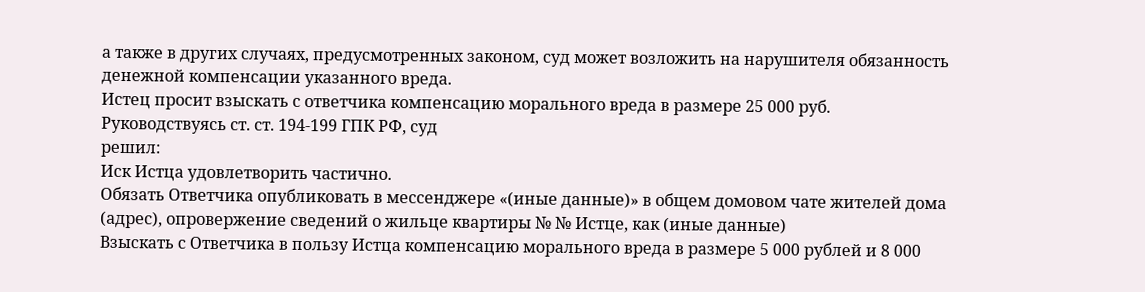а также в других случаях, предусмотренных законом, суд может возложить на нарушителя обязанность денежной компенсации указанного вреда.
Истец просит взыскать с ответчика компенсацию морального вреда в размере 25 000 руб.
Руководствуясь ст. ст. 194-199 ГПК РФ, суд
решил:
Иск Истца удовлетворить частично.
Обязать Ответчика опубликовать в мессенджере «(иные данные)» в общем домовом чате жителей дома (адрес), опровержение сведений о жильце квартиры № № Истце, как (иные данные)
Взыскать с Ответчика в пользу Истца компенсацию морального вреда в размере 5 000 рублей и 8 000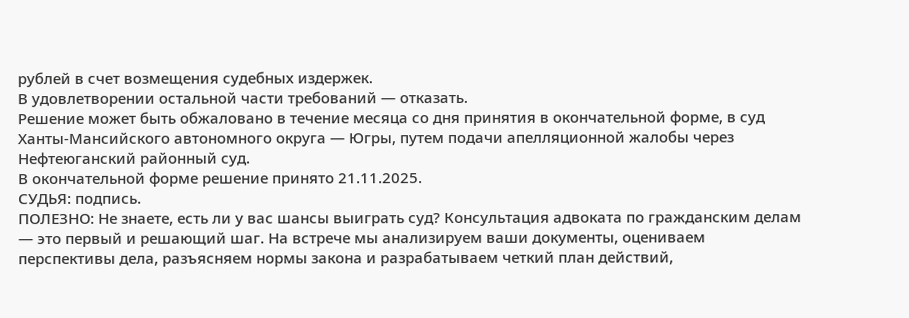рублей в счет возмещения судебных издержек.
В удовлетворении остальной части требований — отказать.
Решение может быть обжаловано в течение месяца со дня принятия в окончательной форме, в суд Ханты-Мансийского автономного округа — Югры, путем подачи апелляционной жалобы через Нефтеюганский районный суд.
В окончательной форме решение принято 21.11.2025.
СУДЬЯ: подпись.
ПОЛЕЗНО: Не знаете, есть ли у вас шансы выиграть суд? Консультация адвоката по гражданским делам — это первый и решающий шаг. На встрече мы анализируем ваши документы, оцениваем перспективы дела, разъясняем нормы закона и разрабатываем четкий план действий,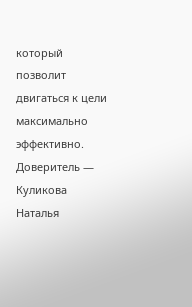который позволит двигаться к цели максимально эффективно.
Доверитель — Куликова Наталья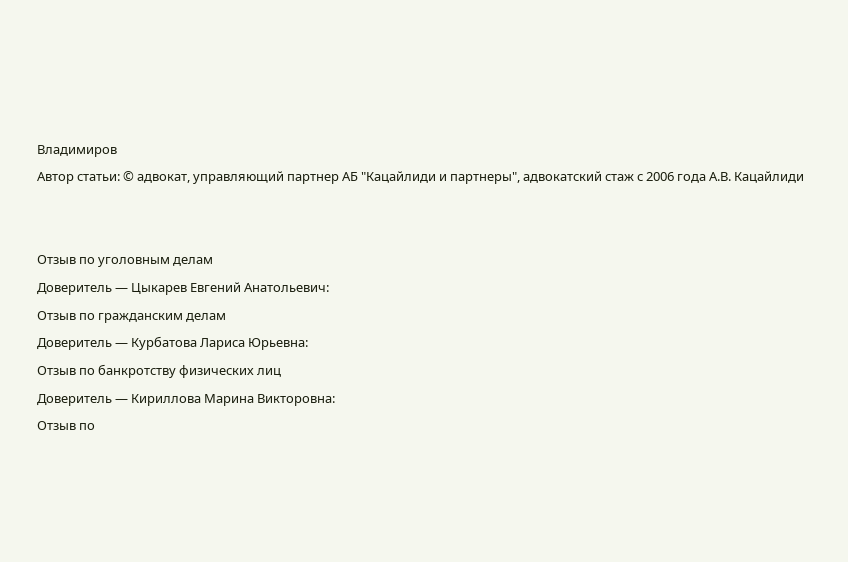Владимиров
Автор статьи: © адвокат, управляющий партнер АБ "Кацайлиди и партнеры", адвокатский стаж с 2006 года А.В. Кацайлиди


Отзыв по уголовным делам
Доверитель — Цыкарев Евгений Анатольевич:
Отзыв по гражданским делам
Доверитель — Курбатова Лариса Юрьевна:
Отзыв по банкротству физических лиц
Доверитель — Кириллова Марина Викторовна:
Отзыв по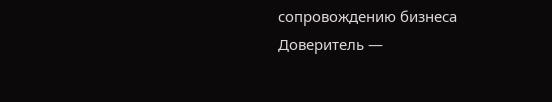сопровождению бизнеса
Доверитель —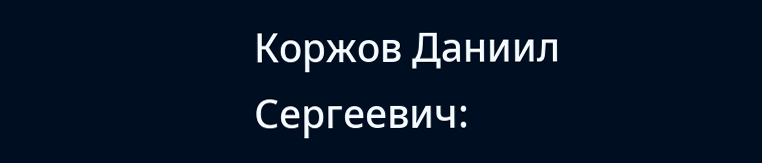Коржов Даниил Сергеевич: